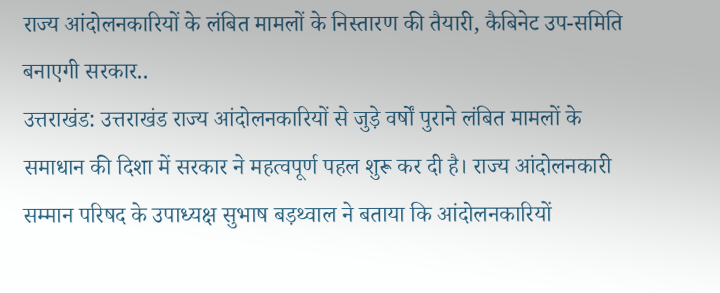राज्य आंदोलनकारियों के लंबित मामलों के निस्तारण की तैयारी, कैबिनेट उप-समिति बनाएगी सरकार..
उत्तराखंड: उत्तराखंड राज्य आंदोलनकारियों से जुड़े वर्षों पुराने लंबित मामलों के समाधान की दिशा में सरकार ने महत्वपूर्ण पहल शुरू कर दी है। राज्य आंदोलनकारी सम्मान परिषद के उपाध्यक्ष सुभाष बड़थ्वाल ने बताया कि आंदोलनकारियों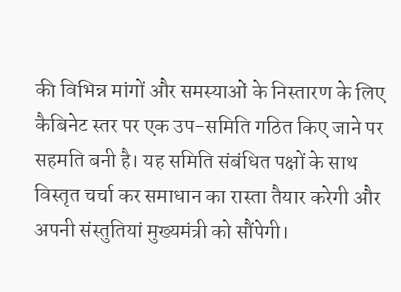की विभिन्न मांगों और समस्याओं के निस्तारण के लिए कैबिनेट स्तर पर एक उप-समिति गठित किए जाने पर सहमति बनी है। यह समिति संबंधित पक्षों के साथ विस्तृत चर्चा कर समाधान का रास्ता तैयार करेगी और अपनी संस्तुतियां मुख्यमंत्री को सौंपेगी।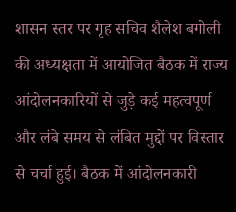शासन स्तर पर गृह सचिव शैलेश बगोली की अध्यक्षता में आयोजित बैठक में राज्य आंदोलनकारियों से जुड़े कई महत्वपूर्ण और लंबे समय से लंबित मुद्दों पर विस्तार से चर्चा हुई। बैठक में आंदोलनकारी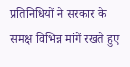प्रतिनिधियों ने सरकार के समक्ष विभिन्न मांगें रखते हुए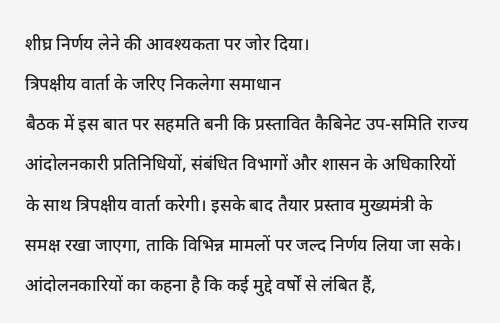शीघ्र निर्णय लेने की आवश्यकता पर जोर दिया।
त्रिपक्षीय वार्ता के जरिए निकलेगा समाधान
बैठक में इस बात पर सहमति बनी कि प्रस्तावित कैबिनेट उप-समिति राज्य आंदोलनकारी प्रतिनिधियों, संबंधित विभागों और शासन के अधिकारियों के साथ त्रिपक्षीय वार्ता करेगी। इसके बाद तैयार प्रस्ताव मुख्यमंत्री के समक्ष रखा जाएगा, ताकि विभिन्न मामलों पर जल्द निर्णय लिया जा सके। आंदोलनकारियों का कहना है कि कई मुद्दे वर्षों से लंबित हैं,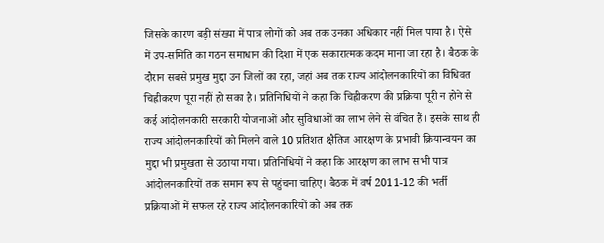जिसके कारण बड़ी संख्या में पात्र लोगों को अब तक उनका अधिकार नहीं मिल पाया है। ऐसे में उप-समिति का गठन समाधान की दिशा में एक सकारात्मक कदम माना जा रहा है। बैठक के दौरान सबसे प्रमुख मुद्दा उन जिलों का रहा, जहां अब तक राज्य आंदोलनकारियों का विधिवत चिह्नीकरण पूरा नहीं हो सका है। प्रतिनिधियों ने कहा कि चिह्नीकरण की प्रक्रिया पूरी न होने से कई आंदोलनकारी सरकारी योजनाओं और सुविधाओं का लाभ लेने से वंचित हैं। इसके साथ ही राज्य आंदोलनकारियों को मिलने वाले 10 प्रतिशत क्षैतिज आरक्षण के प्रभावी क्रियान्वयन का मुद्दा भी प्रमुखता से उठाया गया। प्रतिनिधियों ने कहा कि आरक्षण का लाभ सभी पात्र आंदोलनकारियों तक समान रूप से पहुंचना चाहिए। बैठक में वर्ष 2011-12 की भर्ती प्रक्रियाओं में सफल रहे राज्य आंदोलनकारियों को अब तक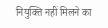नियुक्ति नहीं मिलने का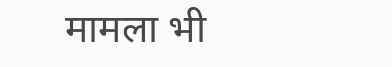मामला भी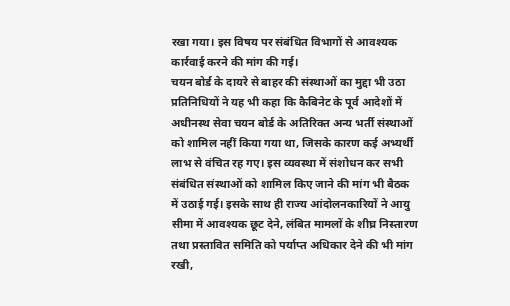रखा गया। इस विषय पर संबंधित विभागों से आवश्यक कार्रवाई करने की मांग की गई।
चयन बोर्ड के दायरे से बाहर की संस्थाओं का मुद्दा भी उठा
प्रतिनिधियों ने यह भी कहा कि कैबिनेट के पूर्व आदेशों में अधीनस्थ सेवा चयन बोर्ड के अतिरिक्त अन्य भर्ती संस्थाओं को शामिल नहीं किया गया था, जिसके कारण कई अभ्यर्थी लाभ से वंचित रह गए। इस व्यवस्था में संशोधन कर सभी संबंधित संस्थाओं को शामिल किए जाने की मांग भी बैठक में उठाई गई। इसके साथ ही राज्य आंदोलनकारियों ने आयु सीमा में आवश्यक छूट देने, लंबित मामलों के शीघ्र निस्तारण तथा प्रस्तावित समिति को पर्याप्त अधिकार देने की भी मांग रखी,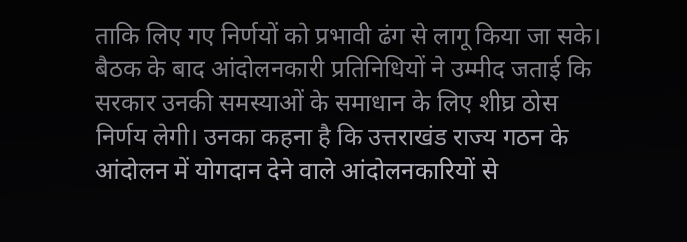ताकि लिए गए निर्णयों को प्रभावी ढंग से लागू किया जा सके। बैठक के बाद आंदोलनकारी प्रतिनिधियों ने उम्मीद जताई कि सरकार उनकी समस्याओं के समाधान के लिए शीघ्र ठोस निर्णय लेगी। उनका कहना है कि उत्तराखंड राज्य गठन के आंदोलन में योगदान देने वाले आंदोलनकारियों से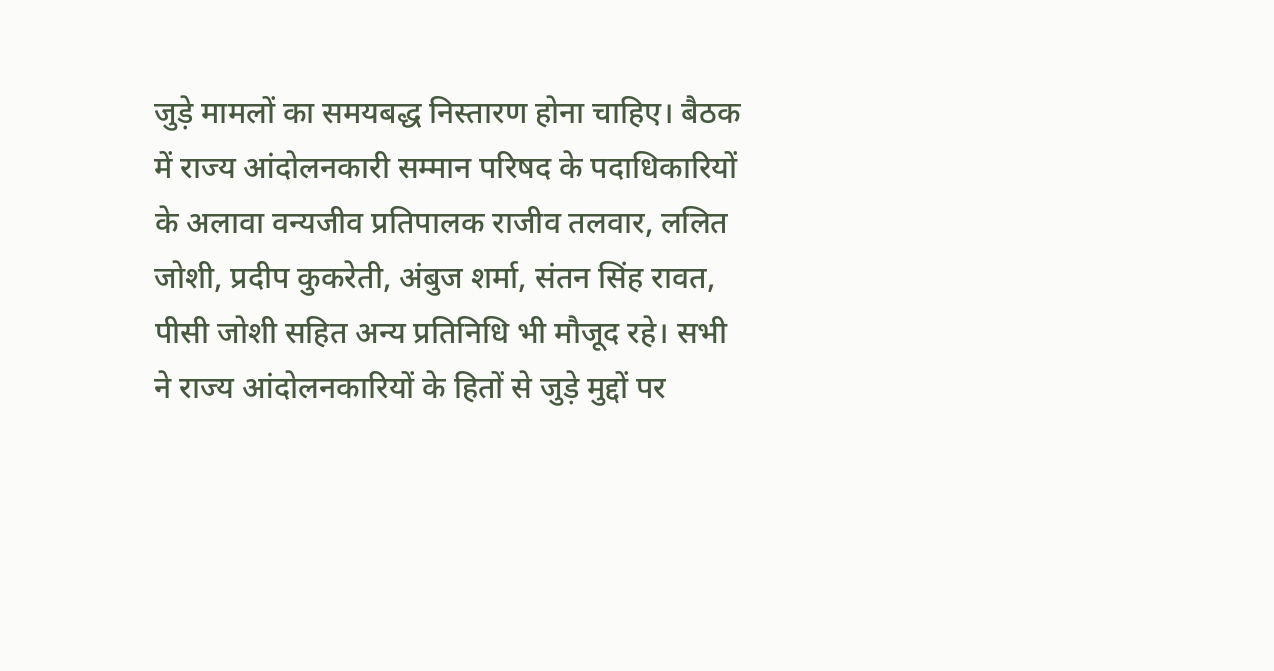जुड़े मामलों का समयबद्ध निस्तारण होना चाहिए। बैठक में राज्य आंदोलनकारी सम्मान परिषद के पदाधिकारियों के अलावा वन्यजीव प्रतिपालक राजीव तलवार, ललित जोशी, प्रदीप कुकरेती, अंबुज शर्मा, संतन सिंह रावत, पीसी जोशी सहित अन्य प्रतिनिधि भी मौजूद रहे। सभी ने राज्य आंदोलनकारियों के हितों से जुड़े मुद्दों पर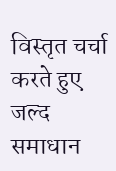विस्तृत चर्चा करते हुए जल्द समाधान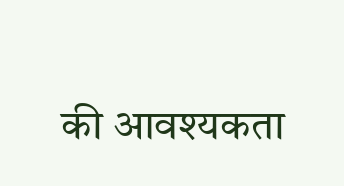की आवश्यकता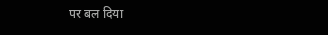पर बल दिया